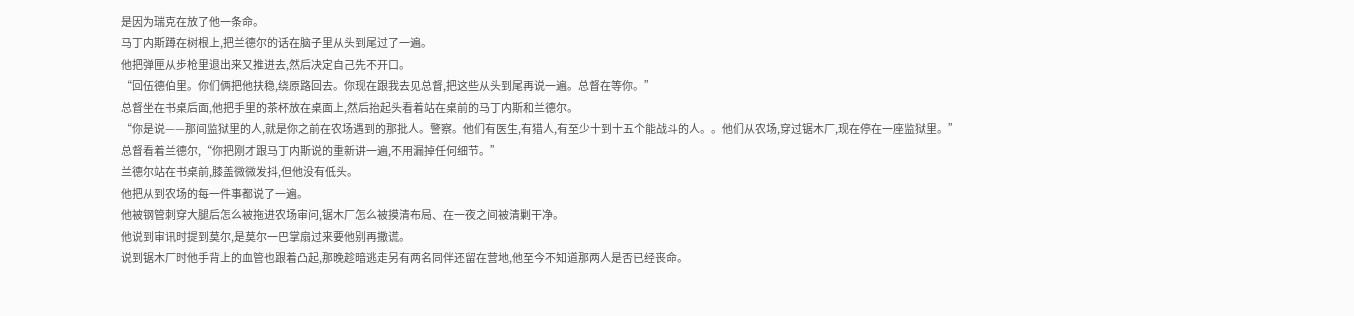是因为瑞克在放了他一条命。
马丁内斯蹲在树根上,把兰德尔的话在脑子里从头到尾过了一遍。
他把弹匣从步枪里退出来又推进去,然后决定自己先不开口。
“回伍德伯里。你们俩把他扶稳,绕原路回去。你现在跟我去见总督,把这些从头到尾再说一遍。总督在等你。”
总督坐在书桌后面,他把手里的茶杯放在桌面上,然后抬起头看着站在桌前的马丁内斯和兰德尔。
“你是说——那间监狱里的人,就是你之前在农场遇到的那批人。警察。他们有医生,有猎人,有至少十到十五个能战斗的人。。他们从农场,穿过锯木厂,现在停在一座监狱里。”
总督看着兰德尔,“你把刚才跟马丁内斯说的重新讲一遍,不用漏掉任何细节。”
兰德尔站在书桌前,膝盖微微发抖,但他没有低头。
他把从到农场的每一件事都说了一遍。
他被钢管刺穿大腿后怎么被拖进农场审问,锯木厂怎么被摸清布局、在一夜之间被清剿干净。
他说到审讯时提到莫尔,是莫尔一巴掌扇过来要他别再撒谎。
说到锯木厂时他手背上的血管也跟着凸起,那晚趁暗逃走另有两名同伴还留在营地,他至今不知道那两人是否已经丧命。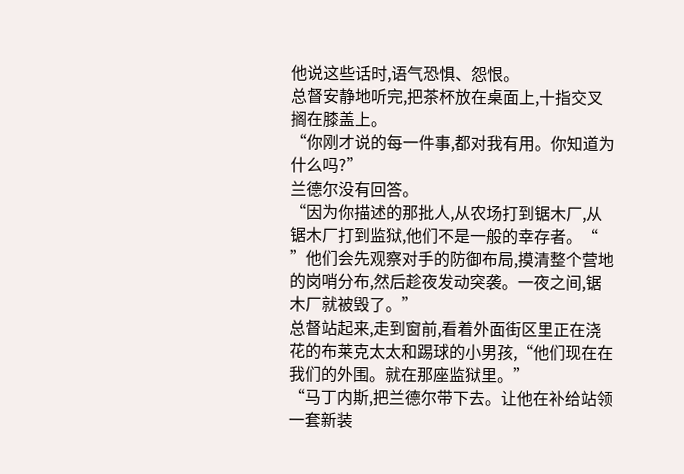他说这些话时,语气恐惧、怨恨。
总督安静地听完,把茶杯放在桌面上,十指交叉搁在膝盖上。
“你刚才说的每一件事,都对我有用。你知道为什么吗?”
兰德尔没有回答。
“因为你描述的那批人,从农场打到锯木厂,从锯木厂打到监狱,他们不是一般的幸存者。“
”他们会先观察对手的防御布局,摸清整个营地的岗哨分布,然后趁夜发动突袭。一夜之间,锯木厂就被毁了。”
总督站起来,走到窗前,看着外面街区里正在浇花的布莱克太太和踢球的小男孩,“他们现在在我们的外围。就在那座监狱里。”
“马丁内斯,把兰德尔带下去。让他在补给站领一套新装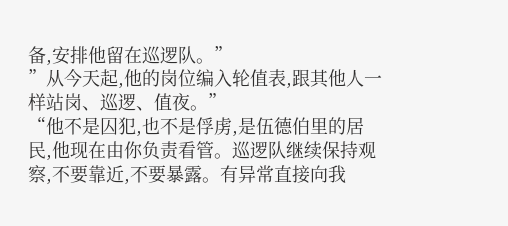备,安排他留在巡逻队。”
”从今天起,他的岗位编入轮值表,跟其他人一样站岗、巡逻、值夜。”
“他不是囚犯,也不是俘虏,是伍德伯里的居民,他现在由你负责看管。巡逻队继续保持观察,不要靠近,不要暴露。有异常直接向我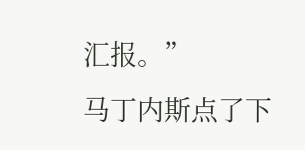汇报。”
马丁内斯点了下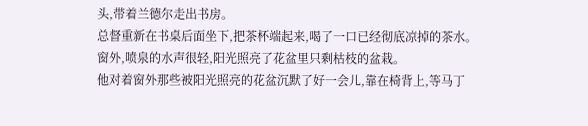头,带着兰德尔走出书房。
总督重新在书桌后面坐下,把茶杯端起来,喝了一口已经彻底凉掉的茶水。
窗外,喷泉的水声很轻,阳光照亮了花盆里只剩枯枝的盆栽。
他对着窗外那些被阳光照亮的花盆沉默了好一会儿,靠在椅背上,等马丁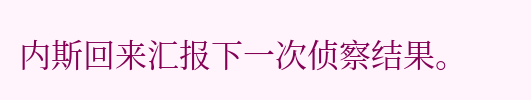内斯回来汇报下一次侦察结果。